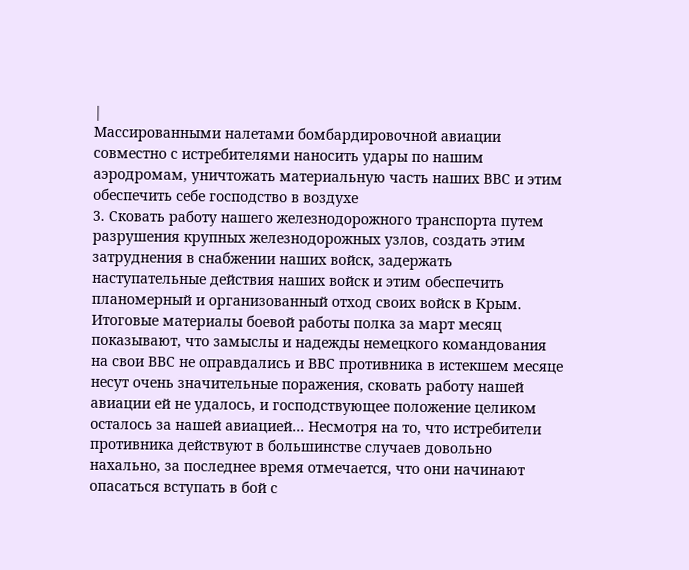|
Массированными налетами бомбардировочной авиации совместно с истребителями наносить удары по нашим аэродромам, уничтожать материальную часть наших ВВС и этим обеспечить себе господство в воздухе
3. Сковать работу нашего железнодорожного транспорта путем разрушения крупных железнодорожных узлов, создать этим затруднения в снабжении наших войск, задержать наступательные действия наших войск и этим обеспечить планомерный и организованный отход своих войск в Крым.
Итоговые материалы боевой работы полка за март месяц показывают, что замыслы и надежды немецкого командования на свои ВВС не оправдались и ВВС противника в истекшем месяце несут очень значительные поражения, сковать работу нашей авиации ей не удалось, и господствующее положение целиком осталось за нашей авиацией… Несмотря на то, что истребители противника действуют в большинстве случаев довольно нахально, за последнее время отмечается, что они начинают опасаться вступать в бой с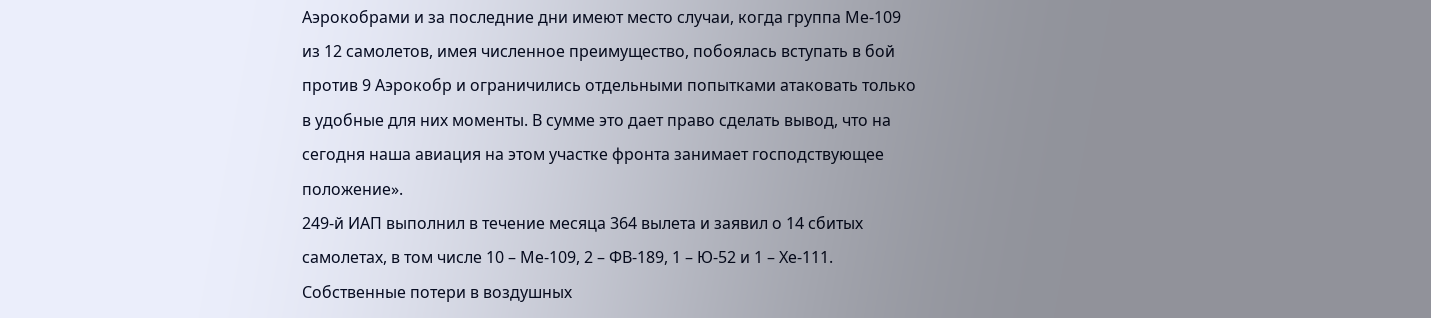Аэрокобрами и за последние дни имеют место случаи, когда группа Ме-109 из 12 самолетов, имея численное преимущество, побоялась вступать в бой против 9 Аэрокобр и ограничились отдельными попытками атаковать только в удобные для них моменты. В сумме это дает право сделать вывод, что на сегодня наша авиация на этом участке фронта занимает господствующее положение».
249-й ИАП выполнил в течение месяца 364 вылета и заявил о 14 сбитых самолетах, в том числе 10 – Ме-109, 2 – ФВ-189, 1 – Ю-52 и 1 – Хе-111. Собственные потери в воздушных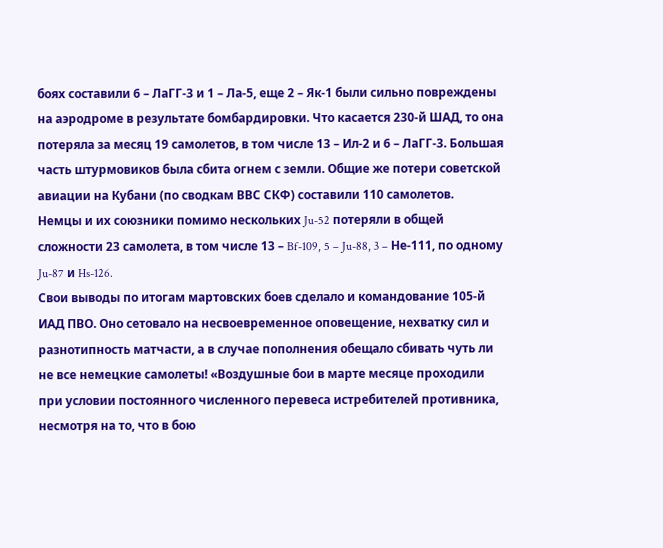боях составили 6 – ЛаГГ-3 и 1 – Ла-5, еще 2 – Як-1 были сильно повреждены на аэродроме в результате бомбардировки. Что касается 230-й ШАД, то она потеряла за месяц 19 самолетов, в том числе 13 – Ил-2 и 6 – ЛаГГ-3. Большая часть штурмовиков была сбита огнем с земли. Общие же потери советской авиации на Кубани (по сводкам ВВС СКФ) составили 110 самолетов.
Немцы и их союзники помимо нескольких Ju-52 потеряли в общей сложности 23 самолета, в том числе 13 – Bf-109, 5 – Ju-88, 3 – Не-111, по одному Ju-87 и Hs-126.
Свои выводы по итогам мартовских боев сделало и командование 105-й ИАД ПВО. Оно сетовало на несвоевременное оповещение, нехватку сил и разнотипность матчасти, а в случае пополнения обещало сбивать чуть ли не все немецкие самолеты! «Воздушные бои в марте месяце проходили при условии постоянного численного перевеса истребителей противника, несмотря на то, что в бою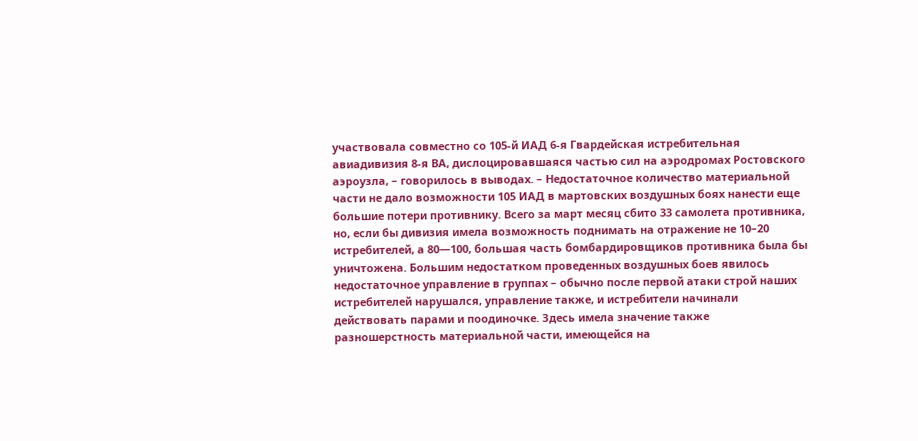участвовала совместно со 105-й ИАД 6-я Гвардейская истребительная авиадивизия 8-я ВА, дислоцировавшаяся частью сил на аэродромах Ростовского аэроузла, – говорилось в выводах. – Недостаточное количество материальной части не дало возможности 105 ИАД в мартовских воздушных боях нанести еще большие потери противнику. Всего за март месяц сбито 33 самолета противника, но, если бы дивизия имела возможность поднимать на отражение не 10–20 истребителей, а 80—100, большая часть бомбардировщиков противника была бы уничтожена. Большим недостатком проведенных воздушных боев явилось недостаточное управление в группах – обычно после первой атаки строй наших истребителей нарушался, управление также, и истребители начинали действовать парами и поодиночке. Здесь имела значение также разношерстность материальной части, имеющейся на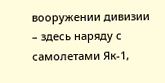вооружении дивизии – здесь наряду с самолетами Як-1,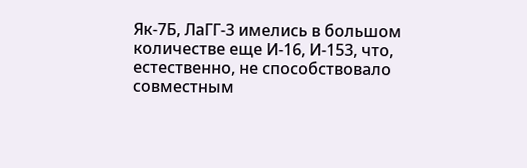Як-7Б, ЛаГГ-3 имелись в большом количестве еще И-16, И-153, что, естественно, не способствовало совместным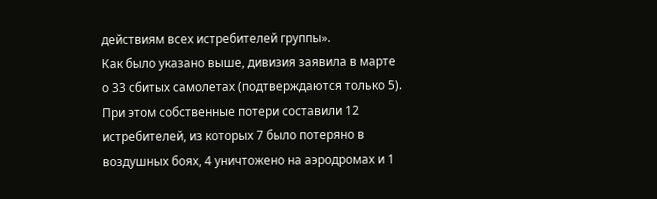действиям всех истребителей группы».
Как было указано выше, дивизия заявила в марте о 33 сбитых самолетах (подтверждаются только 5). При этом собственные потери составили 12 истребителей, из которых 7 было потеряно в воздушных боях, 4 уничтожено на аэродромах и 1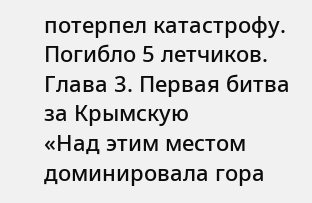потерпел катастрофу. Погибло 5 летчиков.
Глава 3. Первая битва за Крымскую
«Над этим местом доминировала гора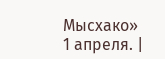Мысхако»
1 апреля. |